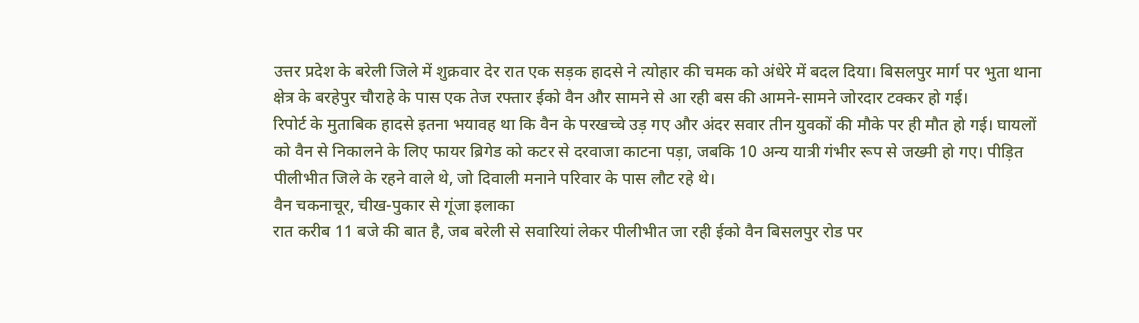उत्तर प्रदेश के बरेली जिले में शुक्रवार देर रात एक सड़क हादसे ने त्योहार की चमक को अंधेरे में बदल दिया। बिसलपुर मार्ग पर भुता थाना क्षेत्र के बरहेपुर चौराहे के पास एक तेज रफ्तार ईको वैन और सामने से आ रही बस की आमने-सामने जोरदार टक्कर हो गई।
रिपोर्ट के मुताबिक हादसे इतना भयावह था कि वैन के परखच्चे उड़ गए और अंदर सवार तीन युवकों की मौके पर ही मौत हो गई। घायलों को वैन से निकालने के लिए फायर ब्रिगेड को कटर से दरवाजा काटना पड़ा, जबकि 10 अन्य यात्री गंभीर रूप से जख्मी हो गए। पीड़ित पीलीभीत जिले के रहने वाले थे, जो दिवाली मनाने परिवार के पास लौट रहे थे।
वैन चकनाचूर, चीख-पुकार से गूंजा इलाका
रात करीब 11 बजे की बात है, जब बरेली से सवारियां लेकर पीलीभीत जा रही ईको वैन बिसलपुर रोड पर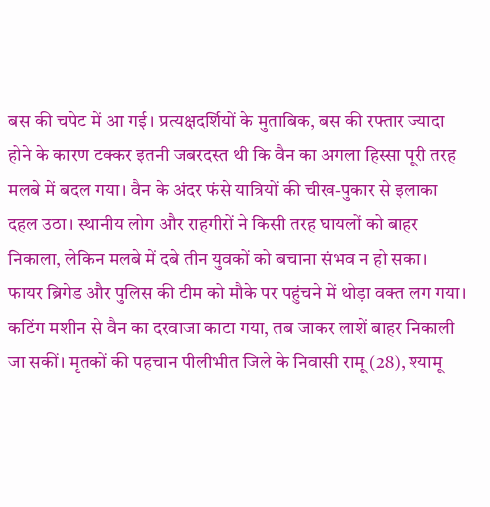बस की चपेट में आ गई। प्रत्यक्षदर्शियों के मुताबिक, बस की रफ्तार ज्यादा होने के कारण टक्कर इतनी जबरदस्त थी कि वैन का अगला हिस्सा पूरी तरह मलबे में बदल गया। वैन के अंदर फंसे यात्रियों की चीख-पुकार से इलाका दहल उठा। स्थानीय लोग और राहगीरों ने किसी तरह घायलों को बाहर निकाला, लेकिन मलबे में दबे तीन युवकों को बचाना संभव न हो सका।
फायर ब्रिगेड और पुलिस की टीम को मौके पर पहुंचने में थोड़ा वक्त लग गया। कटिंग मशीन से वैन का दरवाजा काटा गया, तब जाकर लाशें बाहर निकाली जा सकीं। मृतकों की पहचान पीलीभीत जिले के निवासी रामू (28), श्यामू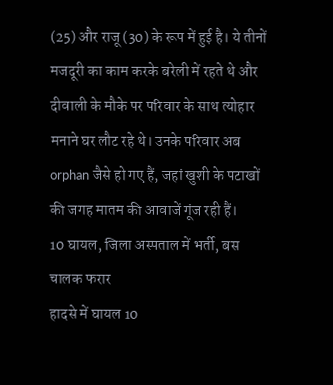(25) और राजू (30) के रूप में हुई है। ये तीनों मजदूरी का काम करके बरेली में रहते थे और दीवाली के मौके पर परिवार के साथ त्योहार मनाने घर लौट रहे थे। उनके परिवार अब orphan जैसे हो गए हैं, जहां खुशी के पटाखों की जगह मातम की आवाजें गूंज रही हैं।
10 घायल, जिला अस्पताल में भर्ती, बस चालक फरार
हादसे में घायल 10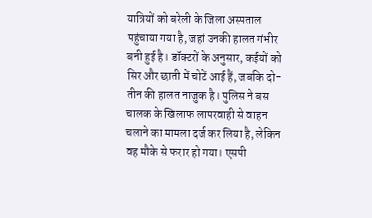यात्रियों को बरेली के जिला अस्पताल पहुंचाया गया है, जहां उनकी हालत गंभीर बनी हुई है। डॉक्टरों के अनुसार, कईयों को सिर और छाती में चोटें आई हैं, जबकि दो-तीन की हालत नाजुक है। पुलिस ने बस चालक के खिलाफ लापरवाही से वाहन चलाने का मामला दर्ज कर लिया है, लेकिन वह मौके से फरार हो गया। एसपी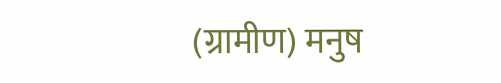(ग्रामीण) मनुष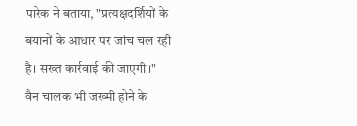पारेक ने बताया, "प्रत्यक्षदर्शियों के बयानों के आधार पर जांच चल रही है। सख्त कार्रवाई की जाएगी।" वैन चालक भी जख्मी होने के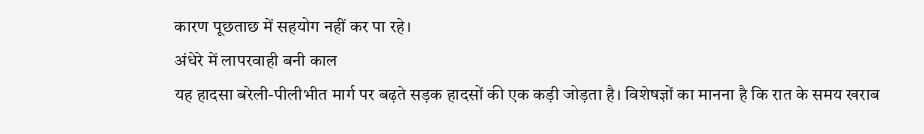कारण पूछताछ में सहयोग नहीं कर पा रहे।
अंधेरे में लापरवाही बनी काल
यह हादसा बरेली-पीलीभीत मार्ग पर बढ़ते सड़क हादसों की एक कड़ी जोड़ता है। विशेषज्ञों का मानना है कि रात के समय खराब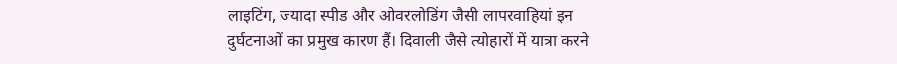लाइटिंग, ज्यादा स्पीड और ओवरलोडिंग जैसी लापरवाहियां इन दुर्घटनाओं का प्रमुख कारण हैं। दिवाली जैसे त्योहारों में यात्रा करने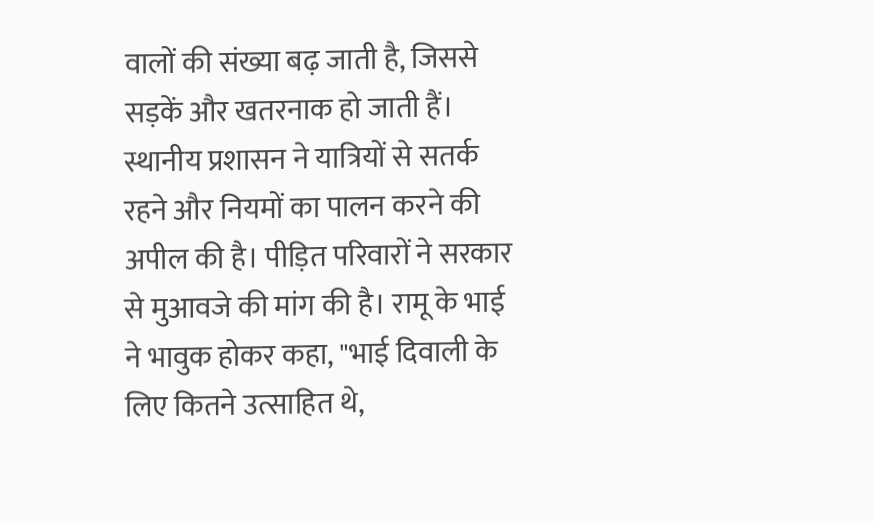वालों की संख्या बढ़ जाती है, जिससे सड़कें और खतरनाक हो जाती हैं। स्थानीय प्रशासन ने यात्रियों से सतर्क रहने और नियमों का पालन करने की अपील की है। पीड़ित परिवारों ने सरकार से मुआवजे की मांग की है। रामू के भाई ने भावुक होकर कहा, "भाई दिवाली के लिए कितने उत्साहित थे,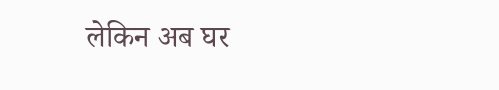लेकिन अब घर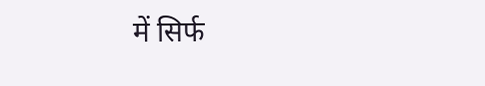में सिर्फ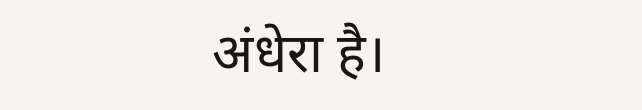अंधेरा है।